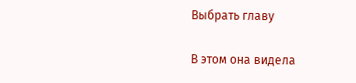Выбрать главу

В этом она видела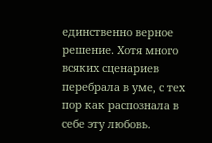единственно верное решение. Хотя много всяких сценариев перебрала в уме, с тех пор как распознала в себе эту любовь.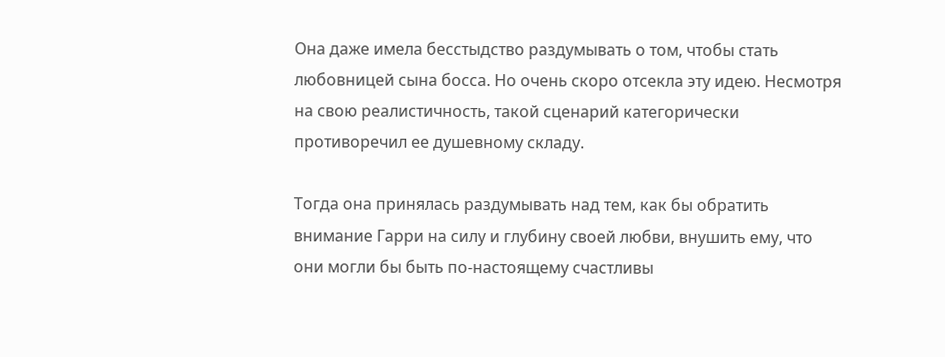Она даже имела бесстыдство раздумывать о том, чтобы стать любовницей сына босса. Но очень скоро отсекла эту идею. Несмотря на свою реалистичность, такой сценарий категорически противоречил ее душевному складу.

Тогда она принялась раздумывать над тем, как бы обратить внимание Гарри на силу и глубину своей любви, внушить ему, что они могли бы быть по-настоящему счастливы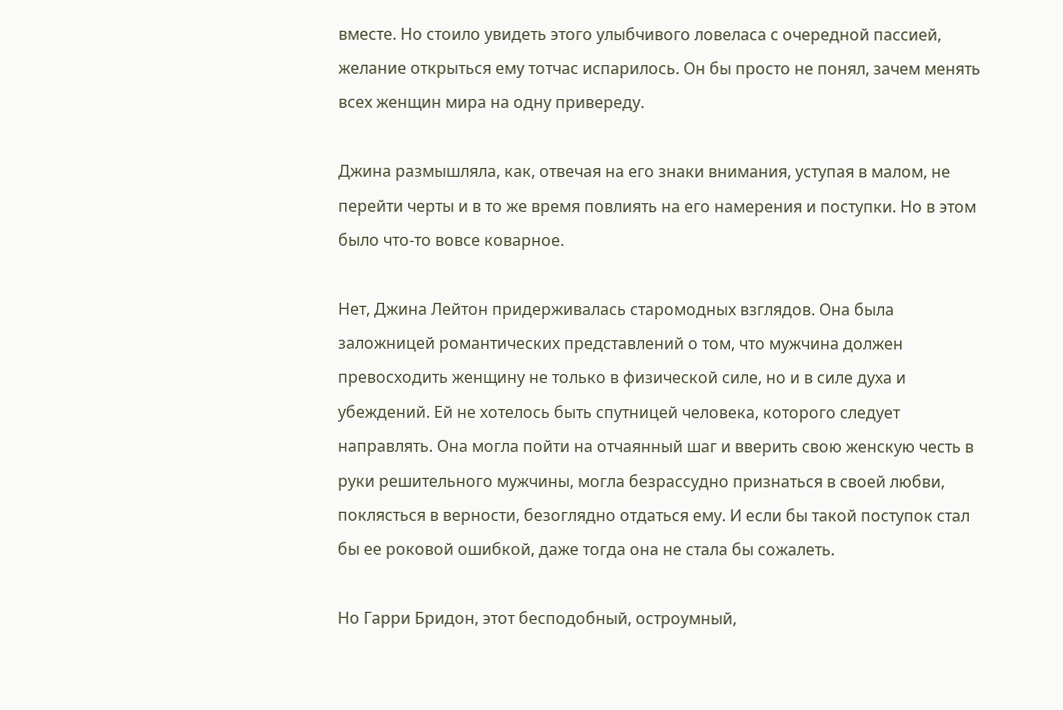вместе. Но стоило увидеть этого улыбчивого ловеласа с очередной пассией, желание открыться ему тотчас испарилось. Он бы просто не понял, зачем менять всех женщин мира на одну привереду.

Джина размышляла, как, отвечая на его знаки внимания, уступая в малом, не перейти черты и в то же время повлиять на его намерения и поступки. Но в этом было что-то вовсе коварное.

Нет, Джина Лейтон придерживалась старомодных взглядов. Она была заложницей романтических представлений о том, что мужчина должен превосходить женщину не только в физической силе, но и в силе духа и убеждений. Ей не хотелось быть спутницей человека, которого следует направлять. Она могла пойти на отчаянный шаг и вверить свою женскую честь в руки решительного мужчины, могла безрассудно признаться в своей любви, поклясться в верности, безоглядно отдаться ему. И если бы такой поступок стал бы ее роковой ошибкой, даже тогда она не стала бы сожалеть.

Но Гарри Бридон, этот бесподобный, остроумный,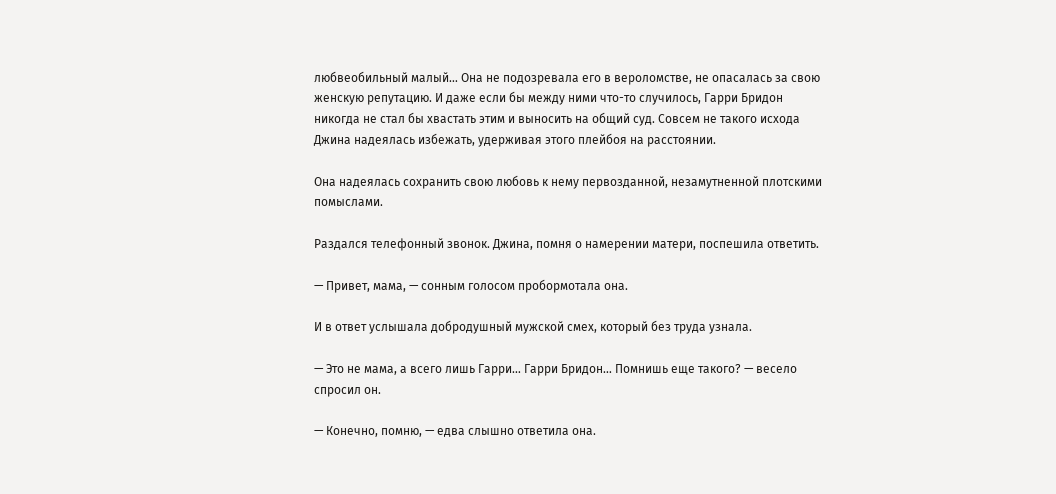любвеобильный малый… Она не подозревала его в вероломстве, не опасалась за свою женскую репутацию. И даже если бы между ними что-то случилось, Гарри Бридон никогда не стал бы хвастать этим и выносить на общий суд. Совсем не такого исхода Джина надеялась избежать, удерживая этого плейбоя на расстоянии.

Она надеялась сохранить свою любовь к нему первозданной, незамутненной плотскими помыслами.

Раздался телефонный звонок. Джина, помня о намерении матери, поспешила ответить.

— Привет, мама, — сонным голосом пробормотала она.

И в ответ услышала добродушный мужской смех, который без труда узнала.

— Это не мама, а всего лишь Гарри… Гарри Бридон… Помнишь еще такого? — весело спросил он.

— Конечно, помню, — едва слышно ответила она.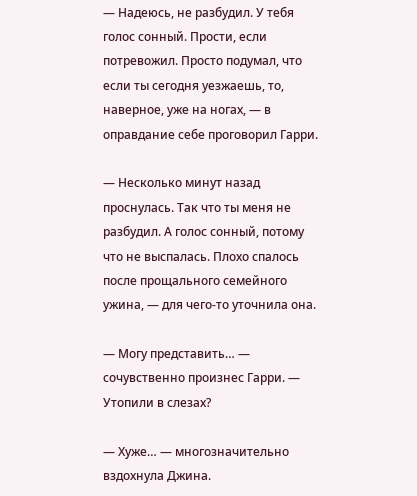— Надеюсь, не разбудил. У тебя голос сонный. Прости, если потревожил. Просто подумал, что если ты сегодня уезжаешь, то, наверное, уже на ногах, — в оправдание себе проговорил Гарри.

— Несколько минут назад проснулась. Так что ты меня не разбудил. А голос сонный, потому что не выспалась. Плохо спалось после прощального семейного ужина, — для чего-то уточнила она.

— Могу представить… — сочувственно произнес Гарри. — Утопили в слезах?

— Хуже… — многозначительно вздохнула Джина.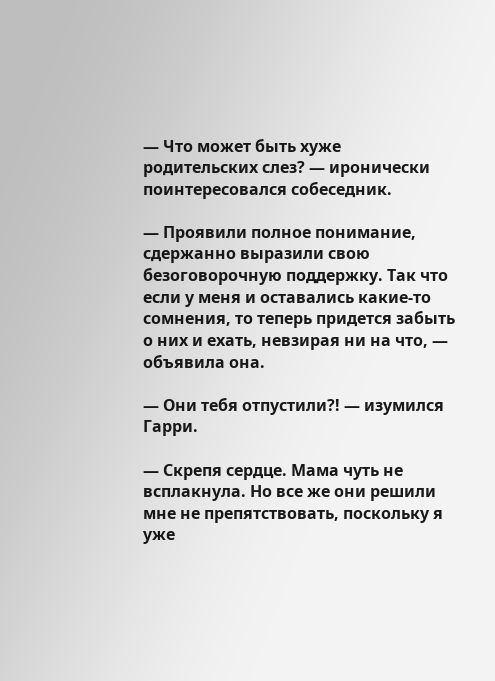— Что может быть хуже родительских слез? — иронически поинтересовался собеседник.

— Проявили полное понимание, сдержанно выразили свою безоговорочную поддержку. Так что если у меня и оставались какие-то сомнения, то теперь придется забыть о них и ехать, невзирая ни на что, — объявила она.

— Они тебя отпустили?! — изумился Гарри.

— Скрепя сердце. Мама чуть не всплакнула. Но все же они решили мне не препятствовать, поскольку я уже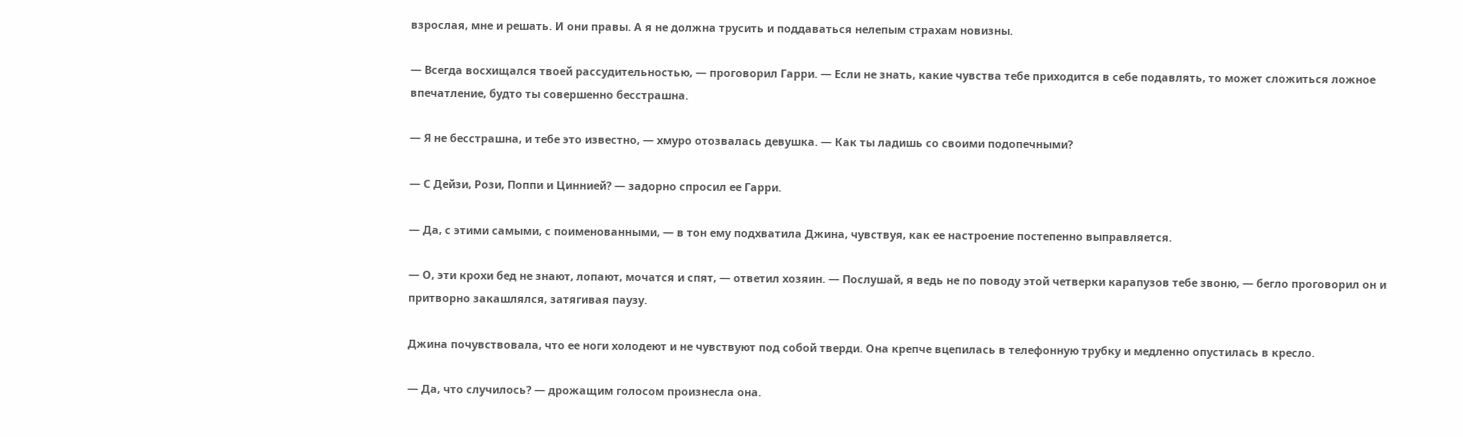взрослая, мне и решать. И они правы. А я не должна трусить и поддаваться нелепым страхам новизны.

— Всегда восхищался твоей рассудительностью, — проговорил Гарри. — Если не знать, какие чувства тебе приходится в себе подавлять, то может сложиться ложное впечатление, будто ты совершенно бесстрашна.

— Я не бесстрашна, и тебе это известно, — хмуро отозвалась девушка. — Как ты ладишь со своими подопечными?

— С Дейзи, Рози, Поппи и Циннией? — задорно спросил ее Гарри.

— Да, с этими самыми, с поименованными, — в тон ему подхватила Джина, чувствуя, как ее настроение постепенно выправляется.

— О, эти крохи бед не знают, лопают, мочатся и спят, — ответил хозяин. — Послушай, я ведь не по поводу этой четверки карапузов тебе звоню, — бегло проговорил он и притворно закашлялся, затягивая паузу.

Джина почувствовала, что ее ноги холодеют и не чувствуют под собой тверди. Она крепче вцепилась в телефонную трубку и медленно опустилась в кресло.

— Да, что случилось? — дрожащим голосом произнесла она.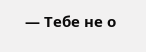— Тебе не о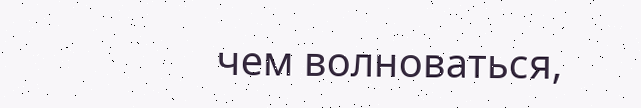чем волноваться,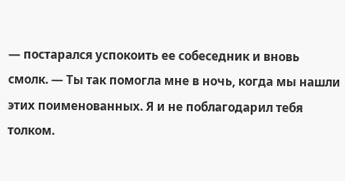— постарался успокоить ее собеседник и вновь смолк. — Ты так помогла мне в ночь, когда мы нашли этих поименованных. Я и не поблагодарил тебя толком.